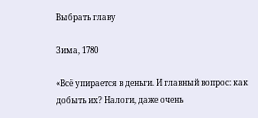Выбрать главу

Зима, 1780

«Всё упирается в деньги. И главный вопрос: как добыть их? Налоги, даже очень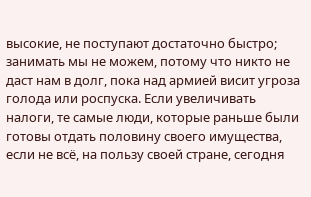высокие, не поступают достаточно быстро; занимать мы не можем, потому что никто не даст нам в долг, пока над армией висит угроза голода или роспуска. Если увеличивать налоги, те самые люди, которые раньше были готовы отдать половину своего имущества, если не всё, на пользу своей стране, сегодня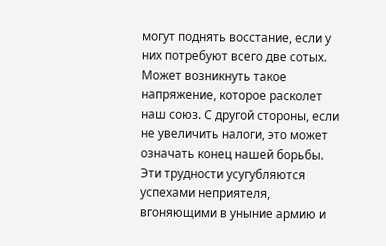могут поднять восстание, если у них потребуют всего две сотых. Может возникнуть такое напряжение, которое расколет наш союз. С другой стороны, если не увеличить налоги, это может означать конец нашей борьбы. Эти трудности усугубляются успехами неприятеля, вгоняющими в уныние армию и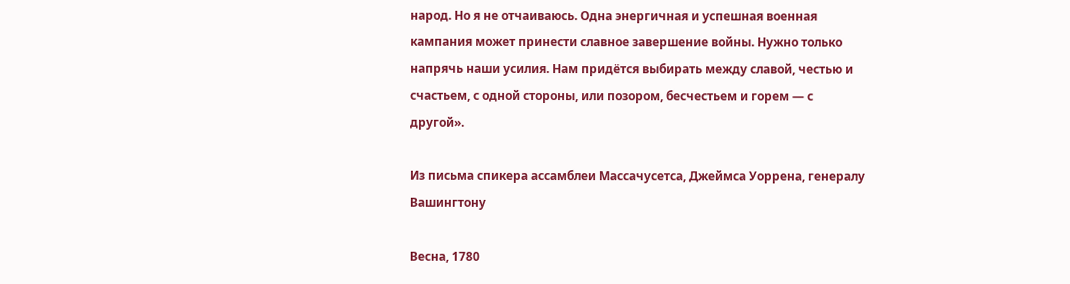народ. Но я не отчаиваюсь. Одна энергичная и успешная военная кампания может принести славное завершение войны. Нужно только напрячь наши усилия. Нам придётся выбирать между славой, честью и счастьем, с одной стороны, или позором, бесчестьем и горем — с другой».

Из письма спикера ассамблеи Массачусетса, Джеймса Уоррена, генералу Вашингтону

Весна, 1780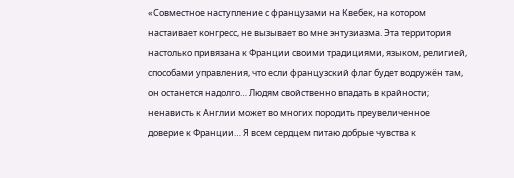«Совместное наступление с французами на Квебек, на котором настаивает конгресс, не вызывает во мне энтузиазма. Эта территория настолько привязана к Франции своими традициями, языком, религией, способами управления, что если французский флаг будет водружён там, он останется надолго… Людям свойственно впадать в крайности; ненависть к Англии может во многих породить преувеличенное доверие к Франции… Я всем сердцем питаю добрые чувства к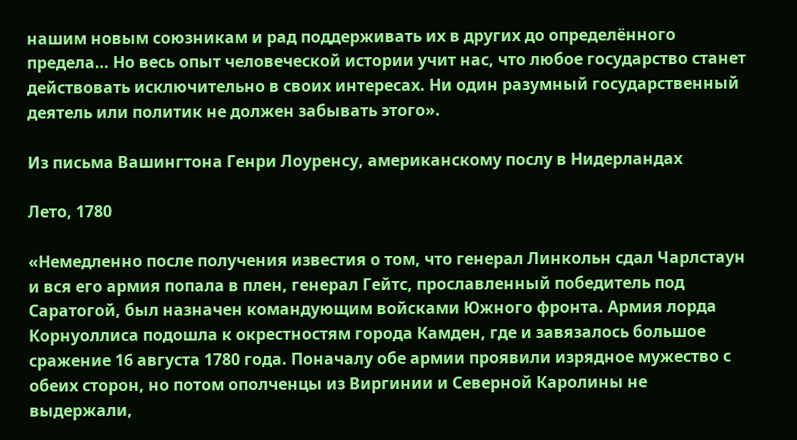нашим новым союзникам и рад поддерживать их в других до определённого предела… Но весь опыт человеческой истории учит нас, что любое государство станет действовать исключительно в своих интересах. Ни один разумный государственный деятель или политик не должен забывать этого».

Из письма Вашингтона Генри Лоуренсу, американскому послу в Нидерландах

Лето, 1780

«Немедленно после получения известия о том, что генерал Линкольн сдал Чарлстаун и вся его армия попала в плен, генерал Гейтс, прославленный победитель под Саратогой, был назначен командующим войсками Южного фронта. Армия лорда Корнуоллиса подошла к окрестностям города Камден, где и завязалось большое сражение 16 августа 1780 года. Поначалу обе армии проявили изрядное мужество с обеих сторон, но потом ополченцы из Виргинии и Северной Каролины не выдержали,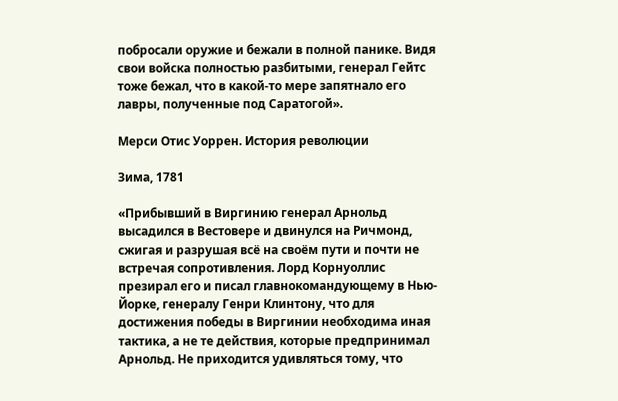побросали оружие и бежали в полной панике. Видя свои войска полностью разбитыми, генерал Гейтс тоже бежал, что в какой-то мере запятнало его лавры, полученные под Саратогой».

Мерси Отис Уоррен. История революции

Зима, 1781

«Прибывший в Виргинию генерал Арнольд высадился в Вестовере и двинулся на Ричмонд, сжигая и разрушая всё на своём пути и почти не встречая сопротивления. Лорд Корнуоллис презирал его и писал главнокомандующему в Нью-Йорке, генералу Генри Клинтону, что для достижения победы в Виргинии необходима иная тактика, а не те действия, которые предпринимал Арнольд. Не приходится удивляться тому, что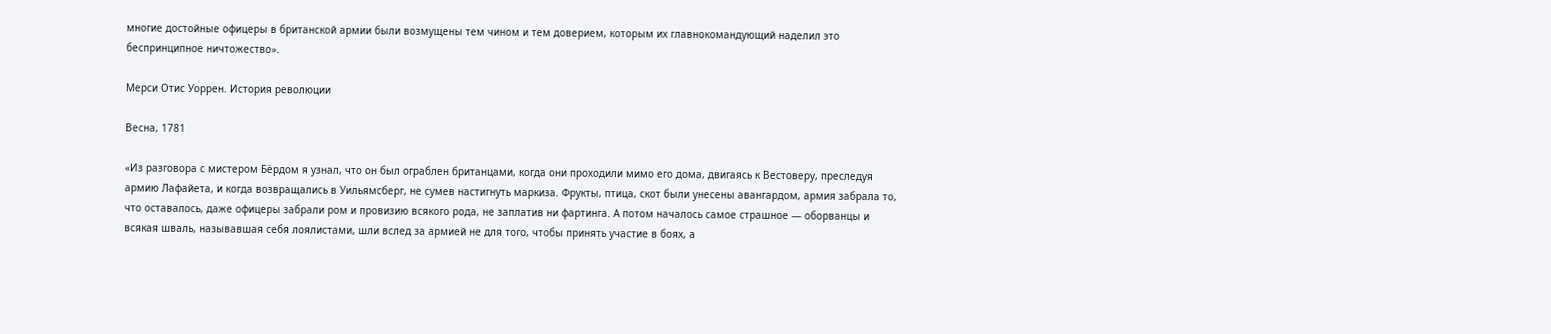многие достойные офицеры в британской армии были возмущены тем чином и тем доверием, которым их главнокомандующий наделил это беспринципное ничтожество».

Мерси Отис Уоррен. История революции

Весна, 1781

«Из разговора с мистером Бёрдом я узнал, что он был ограблен британцами, когда они проходили мимо его дома, двигаясь к Вестоверу, преследуя армию Лафайета, и когда возвращались в Уильямсберг, не сумев настигнуть маркиза. Фрукты, птица, скот были унесены авангардом, армия забрала то, что оставалось, даже офицеры забрали ром и провизию всякого рода, не заплатив ни фартинга. А потом началось самое страшное — оборванцы и всякая шваль, называвшая себя лоялистами, шли вслед за армией не для того, чтобы принять участие в боях, а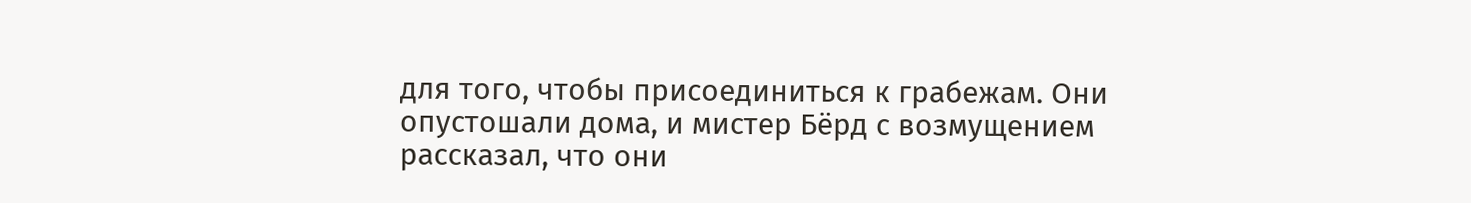для того, чтобы присоединиться к грабежам. Они опустошали дома, и мистер Бёрд с возмущением рассказал, что они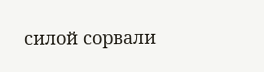силой сорвали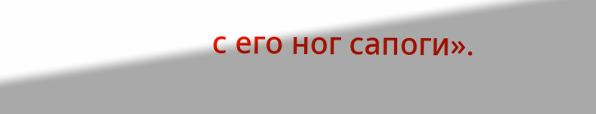с его ног сапоги».